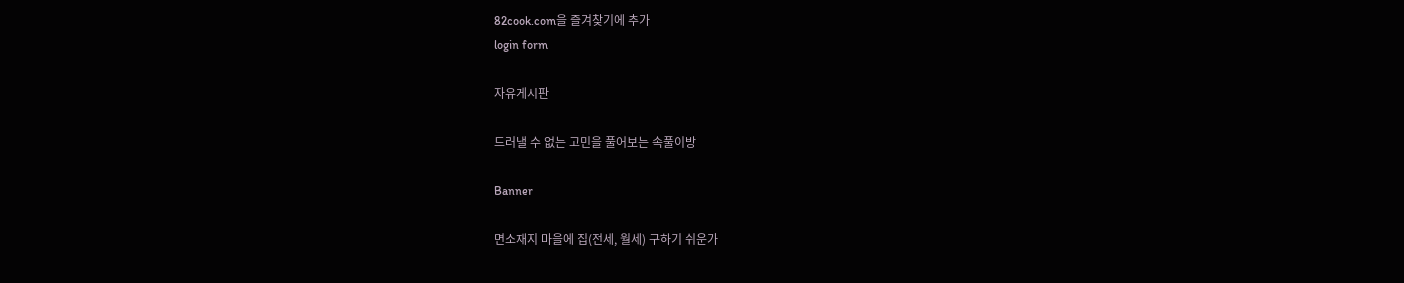82cook.com을 즐겨찾기에 추가
login form

자유게시판

드러낼 수 없는 고민을 풀어보는 속풀이방

Banner

면소재지 마을에 집(전세, 월세) 구하기 쉬운가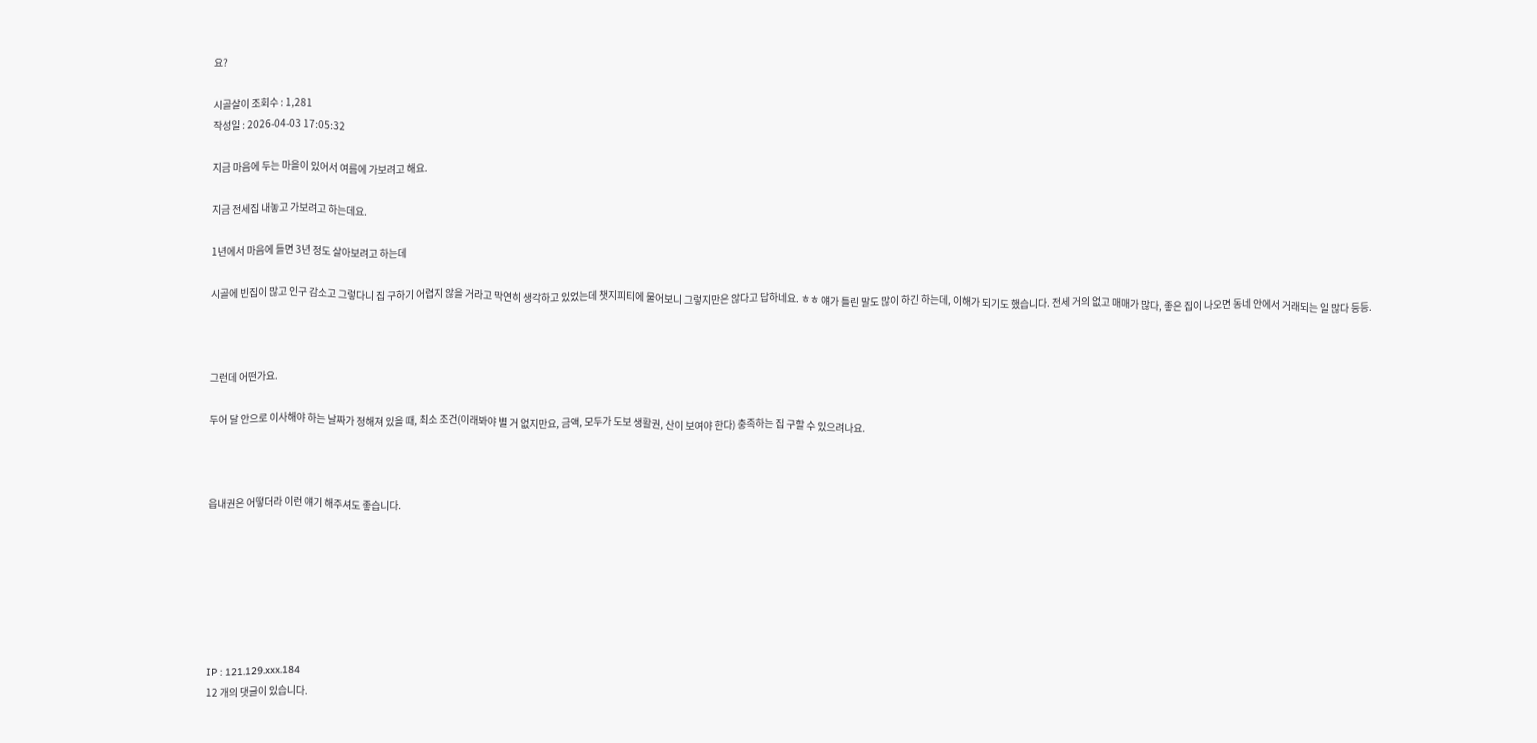요?

시골살이 조회수 : 1,281
작성일 : 2026-04-03 17:05:32

지금 마음에 두는 마을이 있어서 여름에 가보려고 해요.

지금 전세집 내놓고 가보려고 하는데요.

1년에서 마음에 들면 3년 정도 살아보려고 하는데

시골에 빈집이 많고 인구 감소고 그렇다니 집 구하기 어렵지 않을 거라고 막연히 생각하고 있었는데 챗지피티에 물어보니 그렇지만은 않다고 답하네요. ㅎㅎ 얘가 틀린 말도 많이 하긴 하는데, 이해가 되기도 했습니다. 전세 거의 없고 매매가 많다, 좋은 집이 나오면 동네 안에서 거래되는 일 많다 등등.



그런데 어떤가요.

두어 달 안으로 이사해야 하는 날짜가 정해져 있을 때, 최소 조건(이래봐야 별 거 없지만요, 금액, 모두가 도보 생활권, 산이 보여야 한다) 충족하는 집 구할 수 있으려나요.



읍내권은 어떻더라 이런 얘기 해주셔도 좋습니다.







IP : 121.129.xxx.184
12 개의 댓글이 있습니다.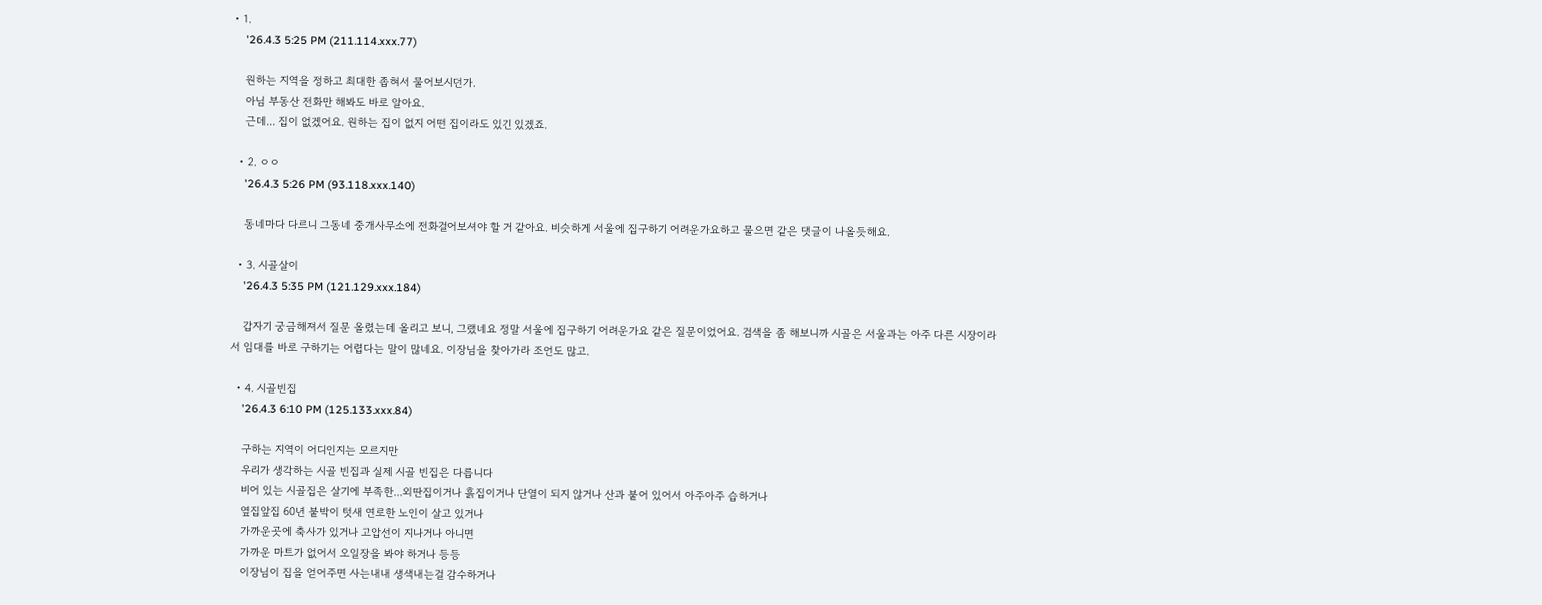• 1.
    '26.4.3 5:25 PM (211.114.xxx.77)

    원하는 지역을 정하고 최대한 좁혀서 물어보시던가.
    아님 부동산 전화만 해봐도 바로 알아요.
    근데... 집이 없겠어요. 원하는 집이 없지 어떤 집이라도 있긴 있겠죠.

  • 2. ㅇㅇ
    '26.4.3 5:26 PM (93.118.xxx.140)

    동네마다 다르니 그동네 중개사무소에 전화걸어보셔야 할 거 같아요. 비슷하게 서울에 집구하기 어려운가요하고 물으면 같은 댓글이 나올듯해요.

  • 3. 시골살이
    '26.4.3 5:35 PM (121.129.xxx.184)

    갑자기 궁금해져서 질문 올렸는데 올리고 보니, 그랬네요 정말 서울에 집구하기 어려운가요 같은 질문이었어요. 검색을 좀 해보니까 시골은 서울과는 아주 다른 시장이라서 임대를 바로 구하기는 어렵다는 말이 많네요. 이장님을 찾아가라 조언도 많고.

  • 4. 시골빈집
    '26.4.3 6:10 PM (125.133.xxx.84)

    구하는 지역이 어디인지는 모르지만
    우리가 생각하는 시골 빈집과 실제 시골 빈집은 다릅니다
    비어 있는 시골집은 살기에 부족한...외딴집이거나 흙집이거나 단열이 되지 않거나 산과 붙어 있어서 아주아주 습하거나
    옆집앞집 60년 붙박이 텃새 연로한 노인이 살고 있거나
    가까운곳에 축사가 있거나 고압선이 지나거나 아니면
    가까운 마트가 없어서 오일장을 봐야 하거나 등등
    이장님이 집을 얻어주면 사는내내 생색내는걸 감수하거나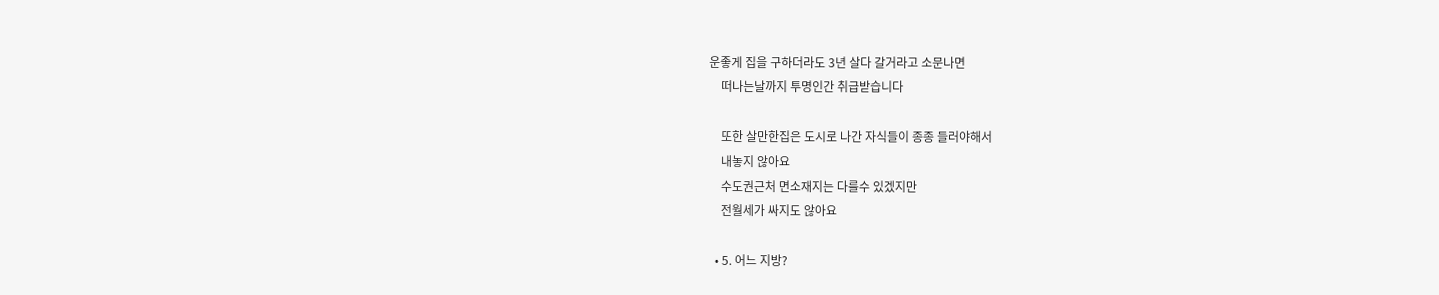운좋게 집을 구하더라도 3년 살다 갈거라고 소문나면
    떠나는날까지 투명인간 취급받습니다

    또한 살만한집은 도시로 나간 자식들이 종종 들러야해서
    내놓지 않아요
    수도권근처 면소재지는 다를수 있겠지만
    전월세가 싸지도 않아요

  • 5. 어느 지방?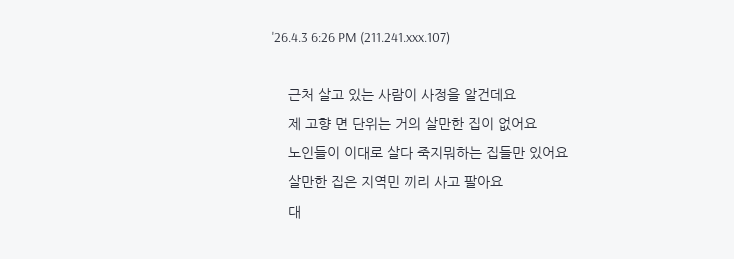'26.4.3 6:26 PM (211.241.xxx.107)

    근처 살고 있는 사람이 사정을 알건데요
    제 고향 면 단위는 거의 살만한 집이 없어요
    노인들이 이대로 살다 죽지뭐하는 집들만 있어요
    살만한 집은 지역민 끼리 사고 팔아요
    대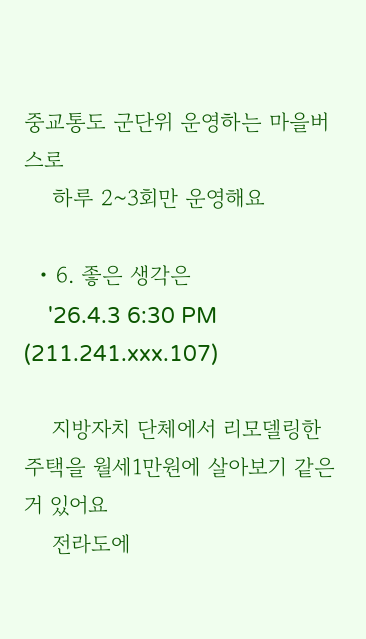중교통도 군단위 운영하는 마을버스로
    하루 2~3회만 운영해요

  • 6. 좋은 생각은
    '26.4.3 6:30 PM (211.241.xxx.107)

    지방자치 단체에서 리모델링한 주택을 월세1만원에 살아보기 같은거 있어요
    전라도에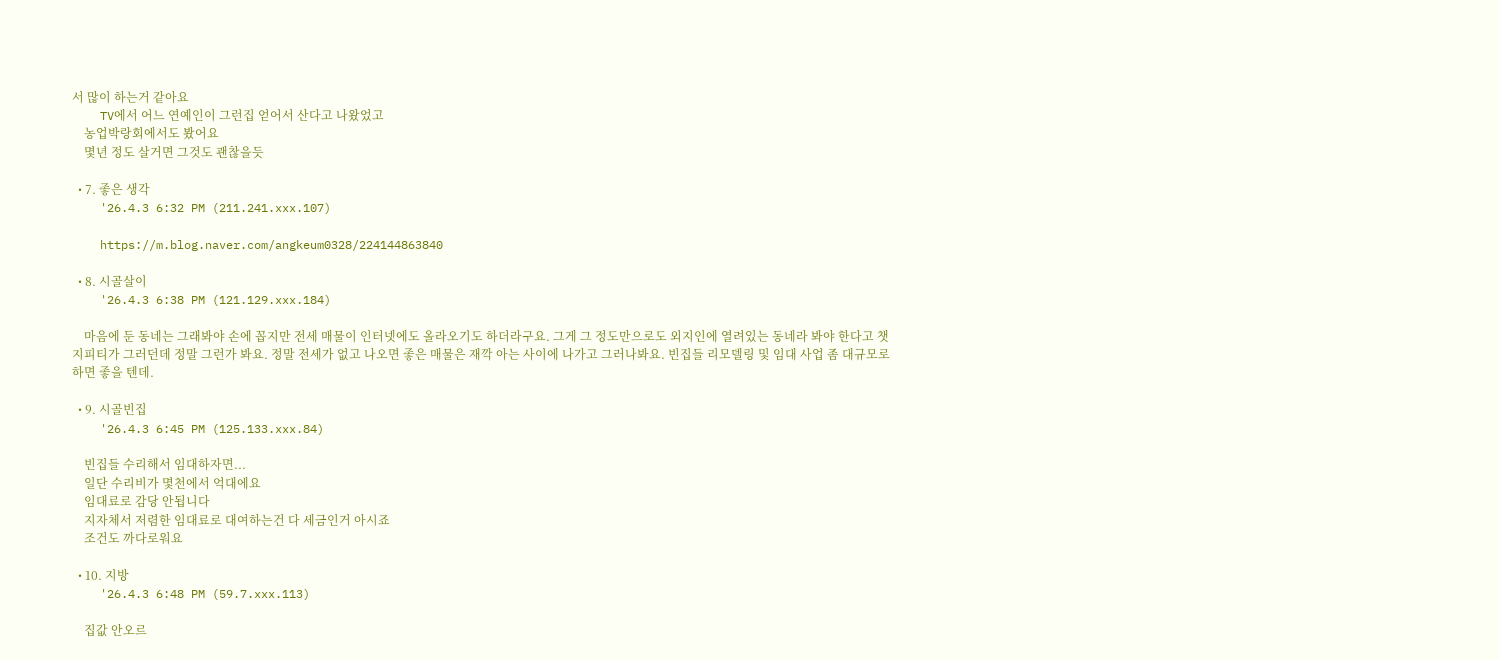서 많이 하는거 같아요
    TV에서 어느 연예인이 그런집 얻어서 산다고 나왔었고
    농업박랑회에서도 봤어요
    몇년 정도 살거면 그것도 괜찮을듯

  • 7. 좋은 생각
    '26.4.3 6:32 PM (211.241.xxx.107)

    https://m.blog.naver.com/angkeum0328/224144863840

  • 8. 시골살이
    '26.4.3 6:38 PM (121.129.xxx.184)

    마음에 둔 동네는 그래봐야 손에 꼽지만 전세 매물이 인터넷에도 올라오기도 하더라구요. 그게 그 정도만으로도 외지인에 열려있는 동네라 봐야 한다고 챗지피티가 그러던데 정말 그런가 봐요. 정말 전세가 없고 나오면 좋은 매물은 재깍 아는 사이에 나가고 그러나봐요. 빈집들 리모델링 및 임대 사업 좀 대규모로 하면 좋을 텐데.

  • 9. 시골빈집
    '26.4.3 6:45 PM (125.133.xxx.84)

    빈집들 수리해서 임대하자면...
    일단 수리비가 몇천에서 억대에요
    임대료로 감당 안됩니다
    지자체서 저렴한 임대료로 대여하는건 다 세금인거 아시죠
    조건도 까다로워요

  • 10. 지방
    '26.4.3 6:48 PM (59.7.xxx.113)

    집값 안오르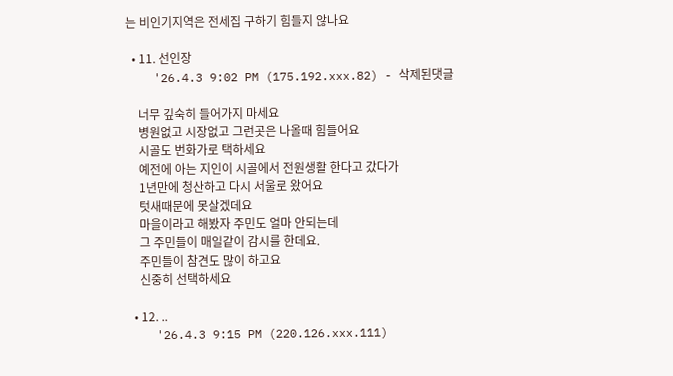는 비인기지역은 전세집 구하기 힘들지 않나요

  • 11. 선인장
    '26.4.3 9:02 PM (175.192.xxx.82) - 삭제된댓글

    너무 깊숙히 들어가지 마세요
    병원없고 시장없고 그런곳은 나올때 힘들어요
    시골도 번화가로 택하세요
    예전에 아는 지인이 시골에서 전원생활 한다고 갔다가
    1년만에 청산하고 다시 서울로 왔어요
    텃새때문에 못살겠데요
    마을이라고 해봤자 주민도 얼마 안되는데
    그 주민들이 매일같이 감시를 한데요.
    주민들이 참견도 많이 하고요
    신중히 선택하세요

  • 12. ..
    '26.4.3 9:15 PM (220.126.xxx.111)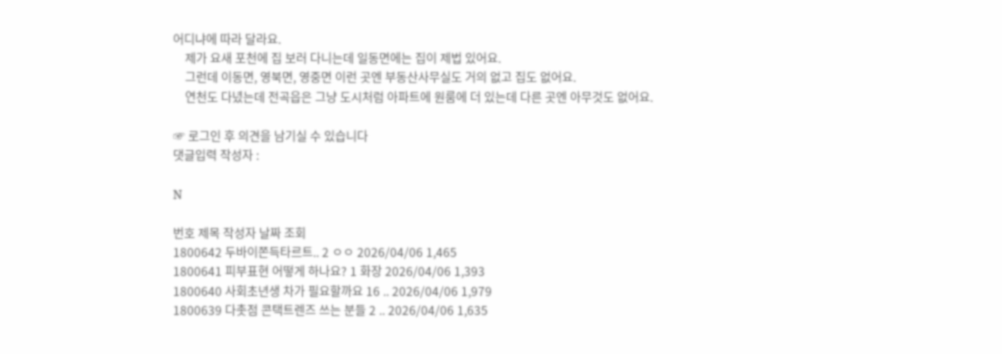어디냐에 따라 달라요.
    제가 요새 포천에 집 보러 다니는데 일동면에는 집이 제법 있어요.
    그런데 이동면, 영북면, 영중면 이런 곳엔 부동산사무실도 거의 없고 집도 없어요.
    연천도 다녔는데 전곡읍은 그냥 도시처럼 아파트에 원룸에 더 있는데 다른 곳엔 아무것도 없어요.

☞ 로그인 후 의견을 남기실 수 있습니다
댓글입력 작성자 :

N

번호 제목 작성자 날짜 조회
1800642 두바이쫀득타르트.. 2 ㅇㅇ 2026/04/06 1,465
1800641 피부표현 어떻게 하나요? 1 화장 2026/04/06 1,393
1800640 사회초년생 차가 필요할까요 16 .. 2026/04/06 1,979
1800639 다촛점 콘택트렌즈 쓰는 분들 2 .. 2026/04/06 1,635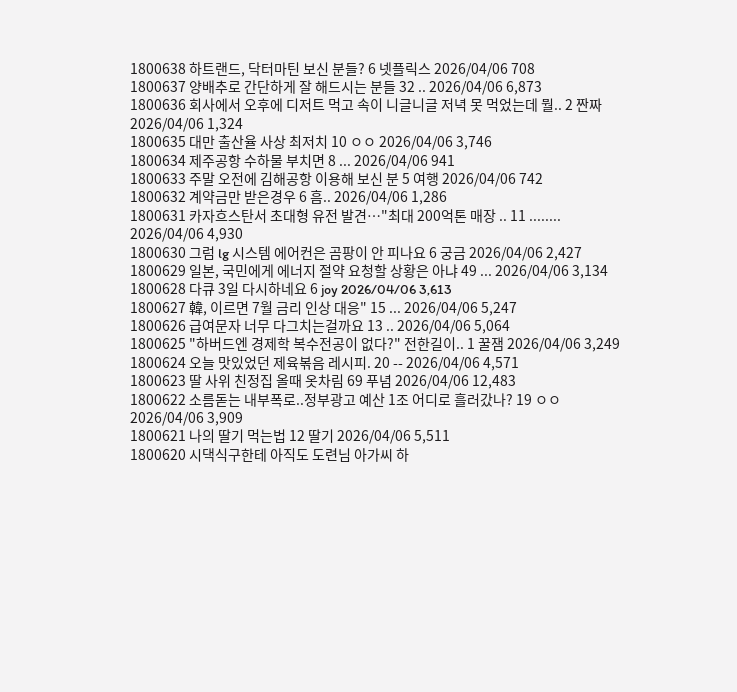1800638 하트랜드, 닥터마틴 보신 분들? 6 넷플릭스 2026/04/06 708
1800637 양배추로 간단하게 잘 해드시는 분들 32 .. 2026/04/06 6,873
1800636 회사에서 오후에 디저트 먹고 속이 니글니글 저녁 못 먹었는데 뭘.. 2 짠짜 2026/04/06 1,324
1800635 대만 출산율 사상 최저치 10 ㅇㅇ 2026/04/06 3,746
1800634 제주공항 수하물 부치면 8 ... 2026/04/06 941
1800633 주말 오전에 김해공항 이용해 보신 분 5 여행 2026/04/06 742
1800632 계약금만 받은경우 6 흠.. 2026/04/06 1,286
1800631 카자흐스탄서 초대형 유전 발견…"최대 200억톤 매장 .. 11 ........ 2026/04/06 4,930
1800630 그럼 lg 시스템 에어컨은 곰팡이 안 피나요 6 궁금 2026/04/06 2,427
1800629 일본, 국민에게 에너지 절약 요청할 상황은 아냐 49 ... 2026/04/06 3,134
1800628 다큐 3일 다시하네요 6 joy 2026/04/06 3,613
1800627 韓, 이르면 7월 금리 인상 대응" 15 ... 2026/04/06 5,247
1800626 급여문자 너무 다그치는걸까요 13 .. 2026/04/06 5,064
1800625 "하버드엔 경제학 복수전공이 없다?" 전한길이.. 1 꿀잼 2026/04/06 3,249
1800624 오늘 맛있었던 제육볶음 레시피. 20 -- 2026/04/06 4,571
1800623 딸 사위 친정집 올때 옷차림 69 푸념 2026/04/06 12,483
1800622 소름돋는 내부폭로..정부광고 예산 1조 어디로 흘러갔나? 19 ㅇㅇ 2026/04/06 3,909
1800621 나의 딸기 먹는법 12 딸기 2026/04/06 5,511
1800620 시댁식구한테 아직도 도련님 아가씨 하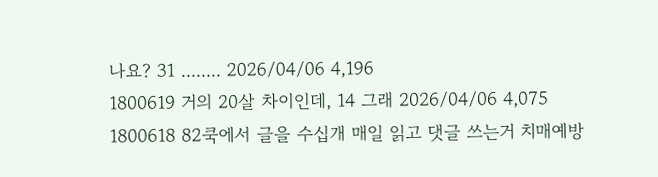나요? 31 ........ 2026/04/06 4,196
1800619 거의 20살 차이인데, 14 그래 2026/04/06 4,075
1800618 82쿡에서 글을 수십개 매일 읽고 댓글 쓰는거 치매예방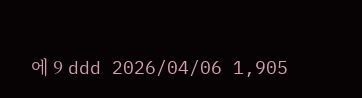에 9 ddd 2026/04/06 1,905